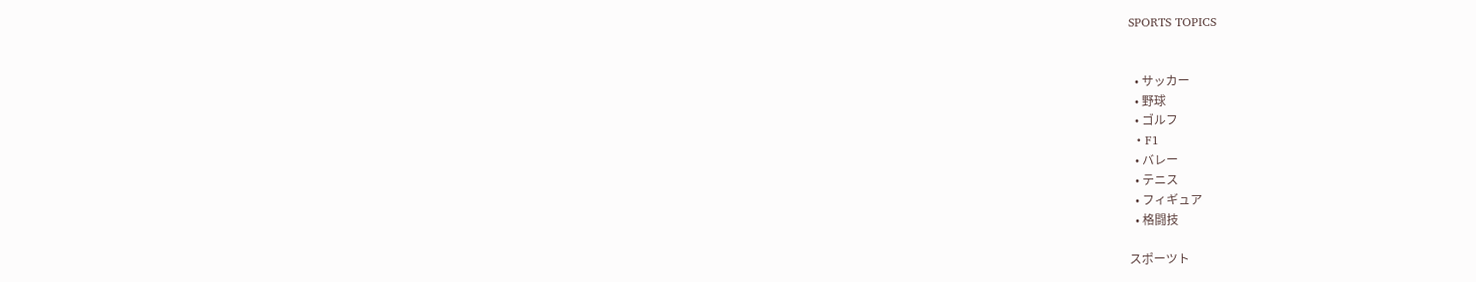SPORTS TOPICS


  • サッカー
  • 野球
  • ゴルフ
  • F1
  • バレー
  • テニス
  • フィギュア
  • 格闘技

スポーツト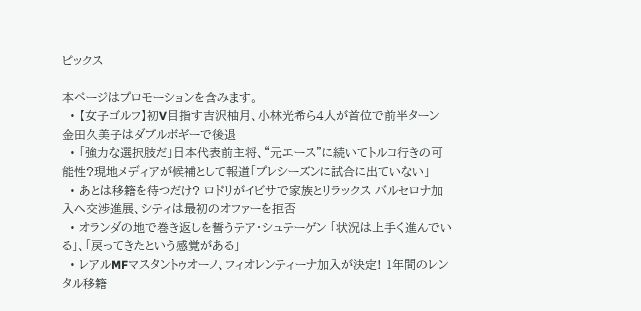ピックス

本ページはプロモーションを含みます。
  • 【女子ゴルフ】初V目指す吉沢柚月、小林光希ら4人が首位で前半ターン 金田久美子はダブルボギーで後退
  • 「強力な選択肢だ」日本代表前主将、“元エース”に続いてトルコ行きの可能性?現地メディアが候補として報道「プレシーズンに試合に出ていない」
  • あとは移籍を待つだけ? ロドリがイビサで家族とリラックス バルセロナ加入へ交渉進展、シティは最初のオファーを拒否
  • オランダの地で巻き返しを誓うテア・シュテーゲン 「状況は上手く進んでいる」、「戻ってきたという感覚がある」
  • レアルMFマスタントゥオーノ、フィオレンティーナ加入が決定! 1年間のレンタル移籍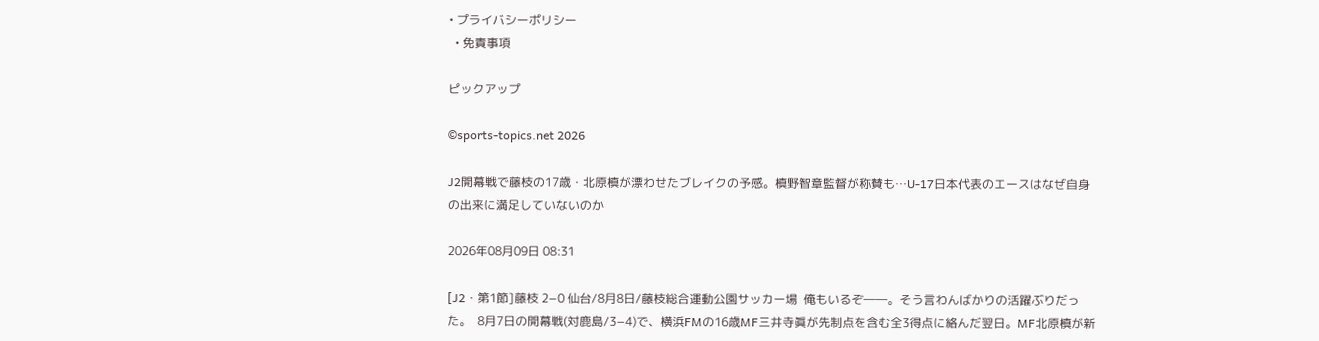• プライバシーポリシー
  • 免責事項

ピックアップ

©sports-topics.net 2026

J2開幕戦で藤枝の17歳・北原槙が漂わせたブレイクの予感。槙野智章監督が称賛も…U-17日本代表のエースはなぜ自身の出来に満足していないのか

2026年08月09日 08:31

[J2・第1節]藤枝 2−0 仙台/8月8日/藤枝総合運動公園サッカー場  俺もいるぞ――。そう言わんばかりの活躍ぶりだった。  8月7日の開幕戦(対鹿島/3−4)で、横浜FMの16歳MF三井寺眞が先制点を含む全3得点に絡んだ翌日。MF北原槙が新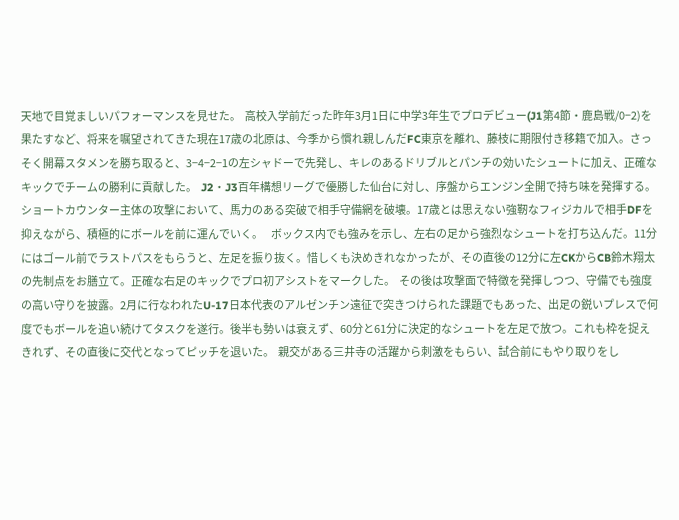天地で目覚ましいパフォーマンスを見せた。  高校入学前だった昨年3月1日に中学3年生でプロデビュー(J1第4節・鹿島戦/0−2)を果たすなど、将来を嘱望されてきた現在17歳の北原は、今季から慣れ親しんだFC東京を離れ、藤枝に期限付き移籍で加入。さっそく開幕スタメンを勝ち取ると、3−4−2−1の左シャドーで先発し、キレのあるドリブルとパンチの効いたシュートに加え、正確なキックでチームの勝利に貢献した。  J2・J3百年構想リーグで優勝した仙台に対し、序盤からエンジン全開で持ち味を発揮する。ショートカウンター主体の攻撃において、馬力のある突破で相手守備網を破壊。17歳とは思えない強靭なフィジカルで相手DFを抑えながら、積極的にボールを前に運んでいく。    ボックス内でも強みを示し、左右の足から強烈なシュートを打ち込んだ。11分にはゴール前でラストパスをもらうと、左足を振り抜く。惜しくも決めきれなかったが、その直後の12分に左CKからCB鈴木翔太の先制点をお膳立て。正確な右足のキックでプロ初アシストをマークした。  その後は攻撃面で特徴を発揮しつつ、守備でも強度の高い守りを披露。2月に行なわれたU-17日本代表のアルゼンチン遠征で突きつけられた課題でもあった、出足の鋭いプレスで何度でもボールを追い続けてタスクを遂行。後半も勢いは衰えず、60分と61分に決定的なシュートを左足で放つ。これも枠を捉えきれず、その直後に交代となってピッチを退いた。  親交がある三井寺の活躍から刺激をもらい、試合前にもやり取りをし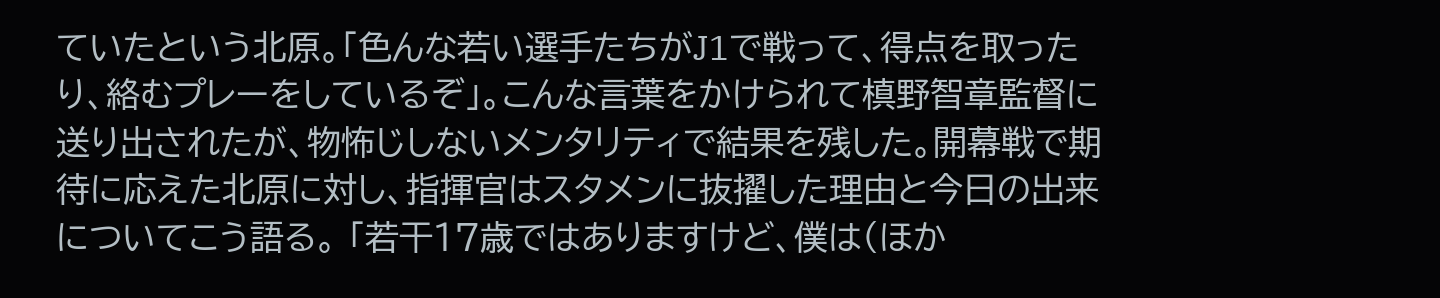ていたという北原。「色んな若い選手たちがJ1で戦って、得点を取ったり、絡むプレーをしているぞ」。こんな言葉をかけられて槙野智章監督に送り出されたが、物怖じしないメンタリティで結果を残した。開幕戦で期待に応えた北原に対し、指揮官はスタメンに抜擢した理由と今日の出来についてこう語る。 「若干17歳ではありますけど、僕は(ほか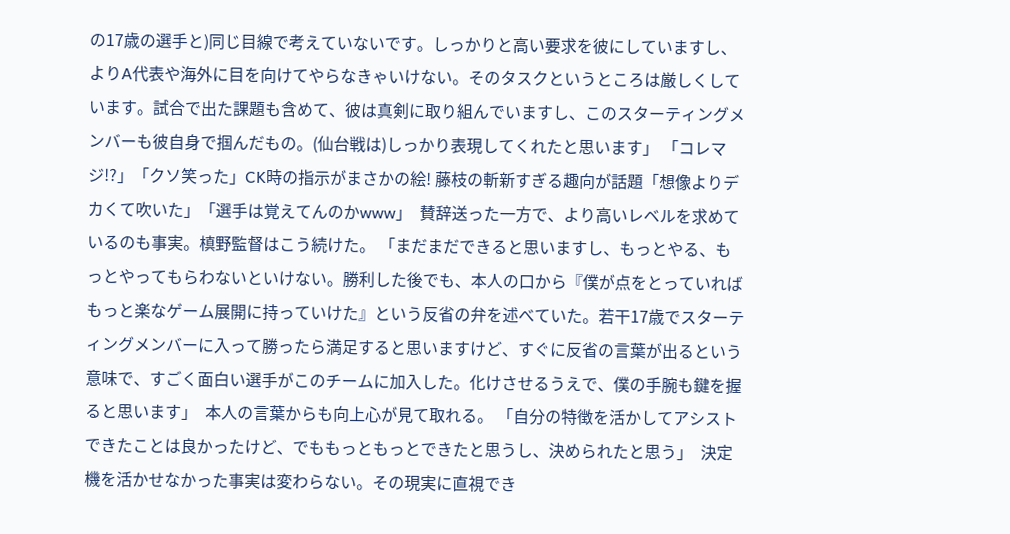の17歳の選手と)同じ目線で考えていないです。しっかりと高い要求を彼にしていますし、よりA代表や海外に目を向けてやらなきゃいけない。そのタスクというところは厳しくしています。試合で出た課題も含めて、彼は真剣に取り組んでいますし、このスターティングメンバーも彼自身で掴んだもの。(仙台戦は)しっかり表現してくれたと思います」 「コレマジ!?」「クソ笑った」CK時の指示がまさかの絵! 藤枝の斬新すぎる趣向が話題「想像よりデカくて吹いた」「選手は覚えてんのかwww」  賛辞送った一方で、より高いレベルを求めているのも事実。槙野監督はこう続けた。 「まだまだできると思いますし、もっとやる、もっとやってもらわないといけない。勝利した後でも、本人の口から『僕が点をとっていればもっと楽なゲーム展開に持っていけた』という反省の弁を述べていた。若干17歳でスターティングメンバーに入って勝ったら満足すると思いますけど、すぐに反省の言葉が出るという意味で、すごく面白い選手がこのチームに加入した。化けさせるうえで、僕の手腕も鍵を握ると思います」  本人の言葉からも向上心が見て取れる。 「自分の特徴を活かしてアシストできたことは良かったけど、でももっともっとできたと思うし、決められたと思う」  決定機を活かせなかった事実は変わらない。その現実に直視でき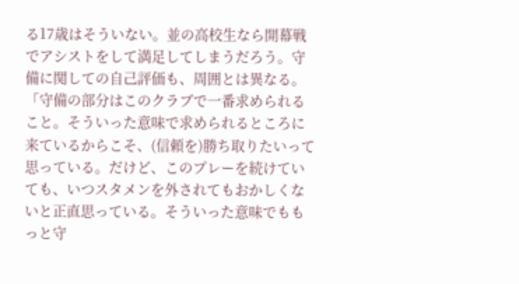る17歳はそういない。並の高校生なら開幕戦でアシストをして満足してしまうだろう。守備に関しての自己評価も、周囲とは異なる。   「守備の部分はこのクラブで一番求められること。そういった意味で求められるところに来ているからこそ、(信頼を)勝ち取りたいって思っている。だけど、このプレーを続けていても、いつスタメンを外されてもおかしくないと正直思っている。そういった意味でももっと守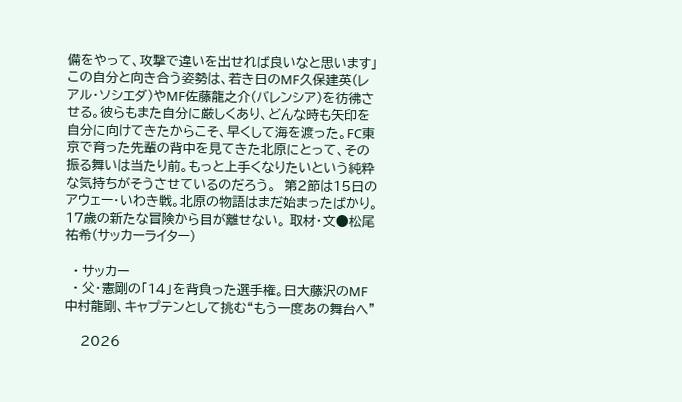備をやって、攻撃で違いを出せれば良いなと思います」  この自分と向き合う姿勢は、若き日のMF久保建英(レアル・ソシエダ)やMF佐藤龍之介(バレンシア)を彷彿させる。彼らもまた自分に厳しくあり、どんな時も矢印を自分に向けてきたからこそ、早くして海を渡った。FC東京で育った先輩の背中を見てきた北原にとって、その振る舞いは当たり前。もっと上手くなりたいという純粋な気持ちがそうさせているのだろう。  第2節は15日のアウェー・いわき戦。北原の物語はまだ始まったばかり。17歳の新たな冒険から目が離せない。 取材・文●松尾祐希(サッカーライター)

  • サッカー
  • 父・憲剛の「14」を背負った選手権。日大藤沢のMF中村龍剛、キャプテンとして挑む“もう一度あの舞台へ”

    2026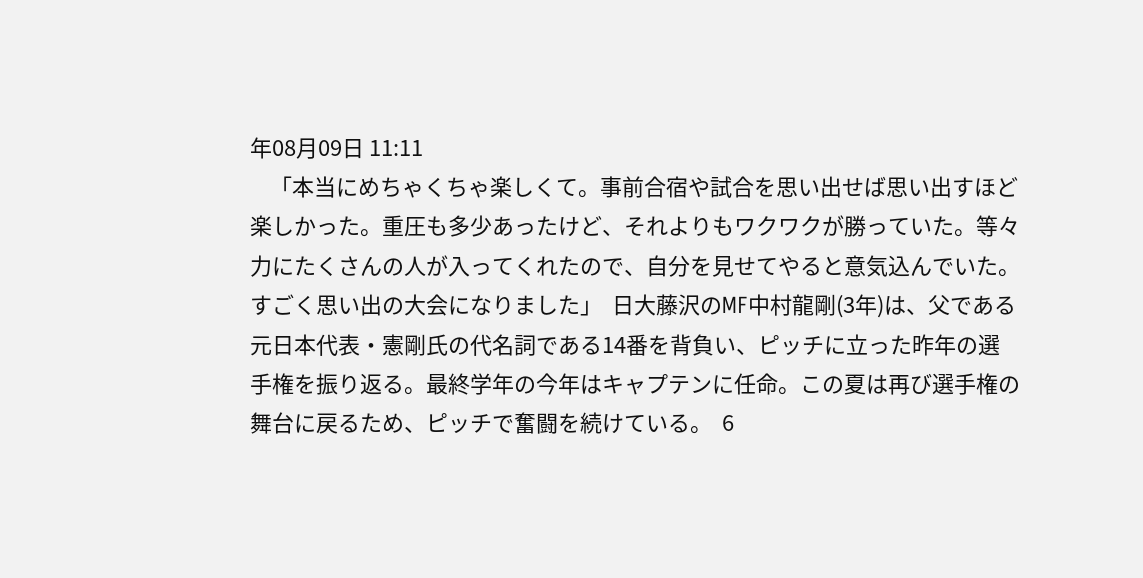年08月09日 11:11
    「本当にめちゃくちゃ楽しくて。事前合宿や試合を思い出せば思い出すほど楽しかった。重圧も多少あったけど、それよりもワクワクが勝っていた。等々力にたくさんの人が入ってくれたので、自分を見せてやると意気込んでいた。すごく思い出の大会になりました」  日大藤沢のMF中村龍剛(3年)は、父である元日本代表・憲剛氏の代名詞である14番を背負い、ピッチに立った昨年の選手権を振り返る。最終学年の今年はキャプテンに任命。この夏は再び選手権の舞台に戻るため、ピッチで奮闘を続けている。  6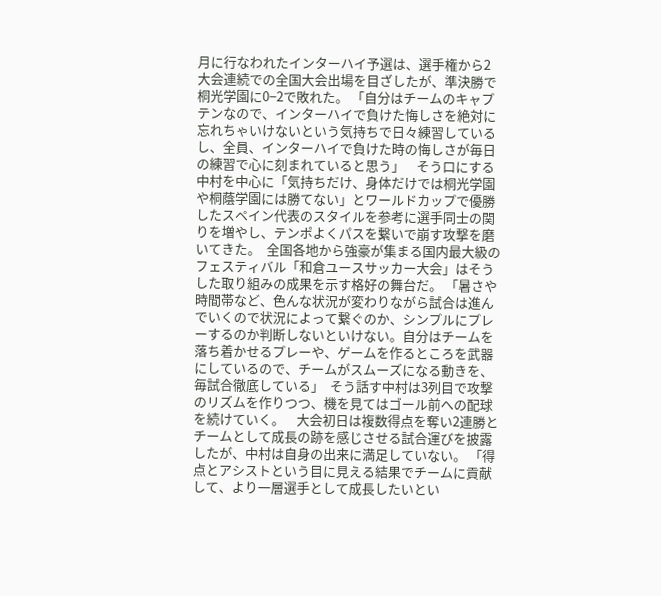月に行なわれたインターハイ予選は、選手権から2大会連続での全国大会出場を目ざしたが、準決勝で桐光学園に0−2で敗れた。 「自分はチームのキャプテンなので、インターハイで負けた悔しさを絶対に忘れちゃいけないという気持ちで日々練習しているし、全員、インターハイで負けた時の悔しさが毎日の練習で心に刻まれていると思う」    そう口にする中村を中心に「気持ちだけ、身体だけでは桐光学園や桐蔭学園には勝てない」とワールドカップで優勝したスペイン代表のスタイルを参考に選手同士の関りを増やし、テンポよくパスを繋いで崩す攻撃を磨いてきた。  全国各地から強豪が集まる国内最大級のフェスティバル「和倉ユースサッカー大会」はそうした取り組みの成果を示す格好の舞台だ。 「暑さや時間帯など、色んな状況が変わりながら試合は進んでいくので状況によって繋ぐのか、シンプルにプレーするのか判断しないといけない。自分はチームを落ち着かせるプレーや、ゲームを作るところを武器にしているので、チームがスムーズになる動きを、毎試合徹底している」  そう話す中村は3列目で攻撃のリズムを作りつつ、機を見てはゴール前への配球を続けていく。    大会初日は複数得点を奪い2連勝とチームとして成長の跡を感じさせる試合運びを披露したが、中村は自身の出来に満足していない。 「得点とアシストという目に見える結果でチームに貢献して、より一層選手として成長したいとい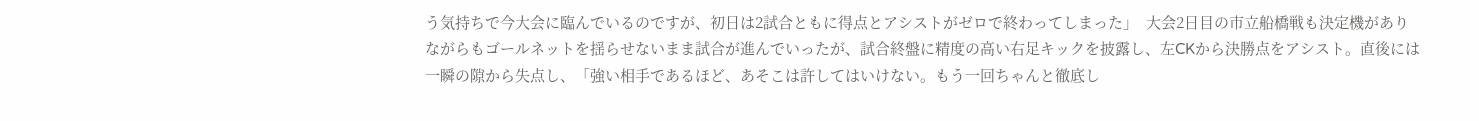う気持ちで今大会に臨んでいるのですが、初日は2試合ともに得点とアシストがゼロで終わってしまった」  大会2日目の市立船橋戦も決定機がありながらもゴールネットを揺らせないまま試合が進んでいったが、試合終盤に精度の高い右足キックを披露し、左CKから決勝点をアシスト。直後には一瞬の隙から失点し、「強い相手であるほど、あそこは許してはいけない。もう一回ちゃんと徹底し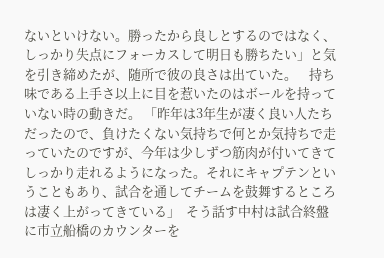ないといけない。勝ったから良しとするのではなく、しっかり失点にフォーカスして明日も勝ちたい」と気を引き締めたが、随所で彼の良さは出ていた。    持ち味である上手さ以上に目を惹いたのはボールを持っていない時の動きだ。 「昨年は3年生が凄く良い人たちだったので、負けたくない気持ちで何とか気持ちで走っていたのですが、今年は少しずつ筋肉が付いてきてしっかり走れるようになった。それにキャプテンということもあり、試合を通してチームを鼓舞するところは凄く上がってきている」  そう話す中村は試合終盤に市立船橋のカウンターを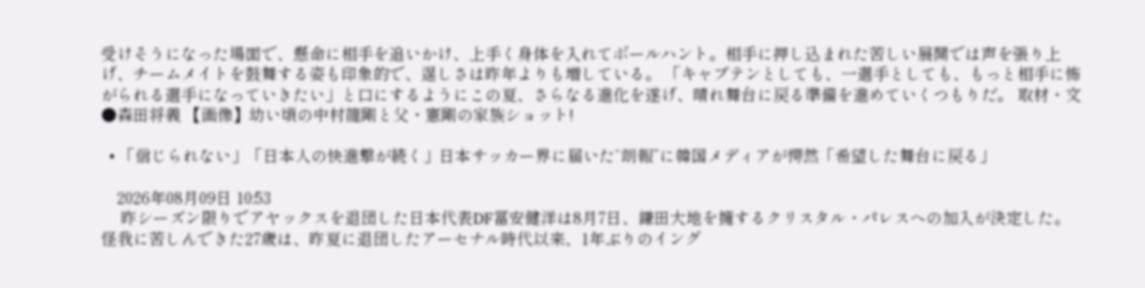受けそうになった場面で、懸命に相手を追いかけ、上手く身体を入れてボールハント。相手に押し込まれた苦しい展開では声を張り上げ、チームメイトを鼓舞する姿も印象的で、逞しさは昨年よりも増している。 「キャプテンとしても、一選手としても、もっと相手に怖がられる選手になっていきたい」と口にするようにこの夏、さらなる進化を遂げ、晴れ舞台に戻る準備を進めていくつもりだ。 取材・文●森田将義 【画像】幼い頃の中村龍剛と父・憲剛の家族ショット!

  • 「信じられない」「日本人の快進撃が続く」日本サッカー界に届いた“朗報”に韓国メディアが愕然「希望した舞台に戻る」

    2026年08月09日 10:53
     昨シーズン限りでアヤックスを退団した日本代表DF冨安健洋は8月7日、鎌田大地を擁するクリスタル・パレスへの加入が決定した。  怪我に苦しんできた27歳は、昨夏に退団したアーセナル時代以来、1年ぶりのイング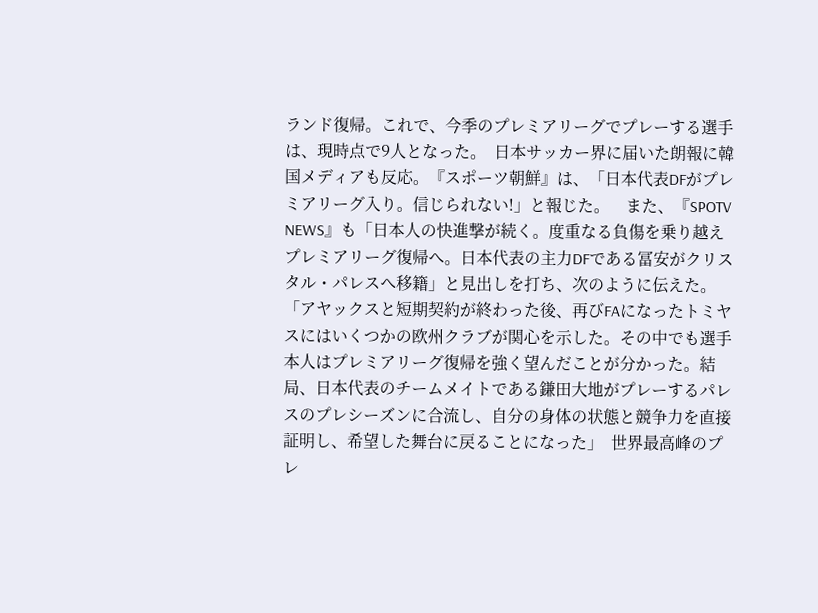ランド復帰。これで、今季のプレミアリーグでプレーする選手は、現時点で9人となった。  日本サッカー界に届いた朗報に韓国メディアも反応。『スポーツ朝鮮』は、「日本代表DFがプレミアリーグ入り。信じられない!」と報じた。    また、『SPOTV NEWS』も「日本人の快進撃が続く。度重なる負傷を乗り越えプレミアリーグ復帰へ。日本代表の主力DFである冨安がクリスタル・パレスへ移籍」と見出しを打ち、次のように伝えた。 「アヤックスと短期契約が終わった後、再びFAになったトミヤスにはいくつかの欧州クラブが関心を示した。その中でも選手本人はプレミアリーグ復帰を強く望んだことが分かった。結局、日本代表のチームメイトである鎌田大地がプレーするパレスのプレシーズンに合流し、自分の身体の状態と競争力を直接証明し、希望した舞台に戻ることになった」  世界最高峰のプレ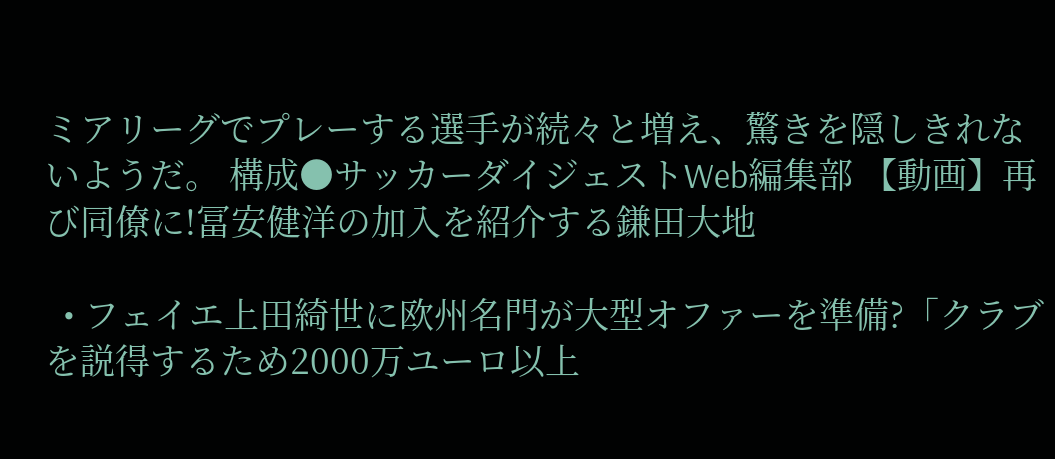ミアリーグでプレーする選手が続々と増え、驚きを隠しきれないようだ。 構成●サッカーダイジェストWeb編集部 【動画】再び同僚に!冨安健洋の加入を紹介する鎌田大地

  • フェイエ上田綺世に欧州名門が大型オファーを準備?「クラブを説得するため2000万ユーロ以上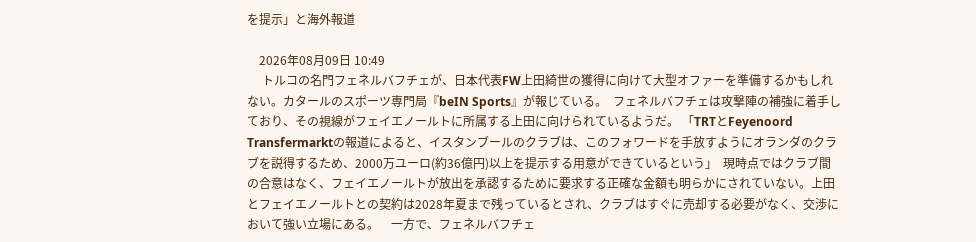を提示」と海外報道

    2026年08月09日 10:49
     トルコの名門フェネルバフチェが、日本代表FW上田綺世の獲得に向けて大型オファーを準備するかもしれない。カタールのスポーツ専門局『beIN Sports』が報じている。  フェネルバフチェは攻撃陣の補強に着手しており、その視線がフェイエノールトに所属する上田に向けられているようだ。 「TRTとFeyenoord Transfermarktの報道によると、イスタンブールのクラブは、このフォワードを手放すようにオランダのクラブを説得するため、2000万ユーロ(約36億円)以上を提示する用意ができているという」  現時点ではクラブ間の合意はなく、フェイエノールトが放出を承認するために要求する正確な金額も明らかにされていない。上田とフェイエノールトとの契約は2028年夏まで残っているとされ、クラブはすぐに売却する必要がなく、交渉において強い立場にある。    一方で、フェネルバフチェ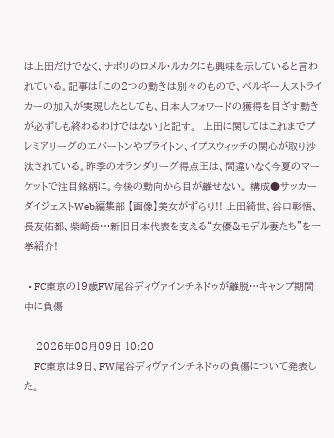は上田だけでなく、ナポリのロメル・ルカクにも興味を示していると言われている。記事は「この2つの動きは別々のもので、ベルギー人ストライカーの加入が実現したとしても、日本人フォワードの獲得を目ざす動きが必ずしも終わるわけではない」と記す。  上田に関してはこれまでプレミアリーグのエバートンやブライトン、イプスウィッチの関心が取り沙汰されている。昨季のオランダリーグ得点王は、間違いなく今夏のマーケットで注目銘柄に。今後の動向から目が離せない。 構成●サッカーダイジェストWeb編集部 【画像】美女がずらり!! 上田綺世、谷口彰悟、長友佑都、柴崎岳…新旧日本代表を支える“女優&モデル妻たち”を一挙紹介!

  • FC東京の19歳FW尾谷ディヴァインチネドゥが離脱…キャンプ期間中に負傷

    2026年08月09日 10:20
     FC東京は9日、FW尾谷ディヴァインチネドゥの負傷について発表した。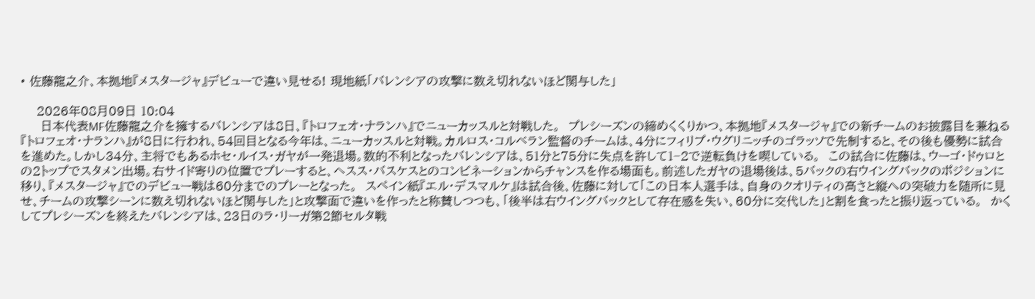• 佐藤龍之介、本拠地『メスタージャ』デビューで違い見せる! 現地紙「バレンシアの攻撃に数え切れないほど関与した」

    2026年08月09日 10:04
     日本代表MF佐藤龍之介を擁するバレンシアは8日、『トロフェオ・ナランハ』でニューカッスルと対戦した。  プレシーズンの締めくくりかつ、本拠地『メスタージャ』での新チームのお披露目を兼ねる『トロフェオ・ナランハ』が8日に行われ、54回目となる今年は、ニューカッスルと対戦。カルロス・コルベラン監督のチームは、4分にフィリプ・ウグリニッチのゴラッソで先制すると、その後も優勢に試合を進めた。しかし34分、主将でもあるホセ・ルイス・ガヤが一発退場。数的不利となったバレンシアは、51分と75分に失点を許して1−2で逆転負けを喫している。  この試合に佐藤は、ウーゴ・ドゥロとの2トップでスタメン出場。右サイド寄りの位置でプレーすると、ヘスス・バスケスとのコンビネーションからチャンスを作る場面も。前述したガヤの退場後は、5バックの右ウイングバックのポジションに移り、『メスタージャ』でのデビュー戦は60分までのプレーとなった。  スペイン紙『エル・デスマルケ』は試合後、佐藤に対して「この日本人選手は、自身のクオリティの高さと縦への突破力を随所に見せ、チームの攻撃シーンに数え切れないほど関与した」と攻撃面で違いを作ったと称賛しつつも、「後半は右ウイングバックとして存在感を失い、60分に交代した」と割を食ったと振り返っている。  かくしてプレシーズンを終えたバレンシアは、23日のラ・リーガ第2節セルタ戦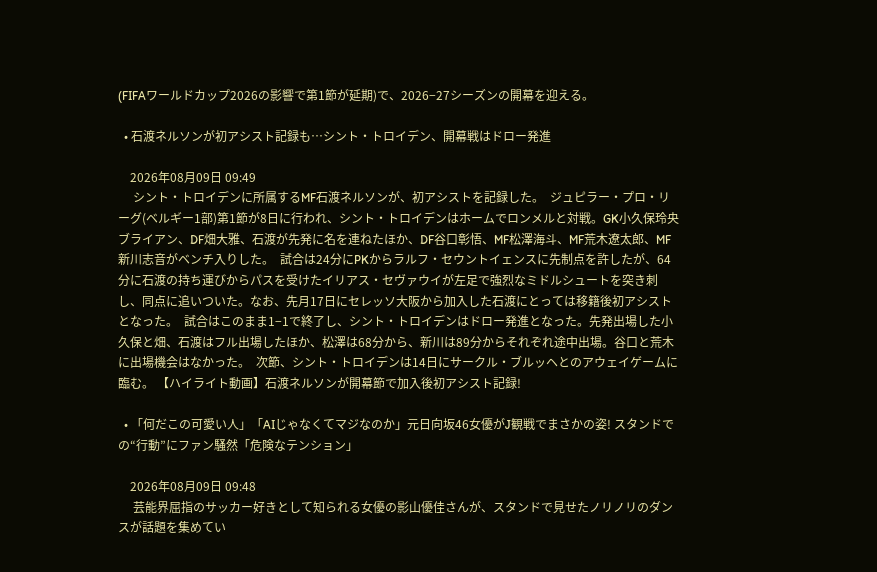(FIFAワールドカップ2026の影響で第1節が延期)で、2026−27シーズンの開幕を迎える。

  • 石渡ネルソンが初アシスト記録も…シント・トロイデン、開幕戦はドロー発進

    2026年08月09日 09:49
     シント・トロイデンに所属するMF石渡ネルソンが、初アシストを記録した。  ジュピラー・プロ・リーグ(ベルギー1部)第1節が8日に行われ、シント・トロイデンはホームでロンメルと対戦。GK小久保玲央ブライアン、DF畑大雅、石渡が先発に名を連ねたほか、DF谷口彰悟、MF松澤海斗、MF荒木遼太郎、MF新川志音がベンチ入りした。  試合は24分にPKからラルフ・セウントイェンスに先制点を許したが、64分に石渡の持ち運びからパスを受けたイリアス・セヴァウイが左足で強烈なミドルシュートを突き刺し、同点に追いついた。なお、先月17日にセレッソ大阪から加入した石渡にとっては移籍後初アシストとなった。  試合はこのまま1−1で終了し、シント・トロイデンはドロー発進となった。先発出場した小久保と畑、石渡はフル出場したほか、松澤は68分から、新川は89分からそれぞれ途中出場。谷口と荒木に出場機会はなかった。  次節、シント・トロイデンは14日にサークル・ブルッヘとのアウェイゲームに臨む。 【ハイライト動画】石渡ネルソンが開幕節で加入後初アシスト記録!

  • 「何だこの可愛い人」「AIじゃなくてマジなのか」元日向坂46女優がJ観戦でまさかの姿! スタンドでの“行動”にファン騒然「危険なテンション」

    2026年08月09日 09:48
     芸能界屈指のサッカー好きとして知られる女優の影山優佳さんが、スタンドで見せたノリノリのダンスが話題を集めてい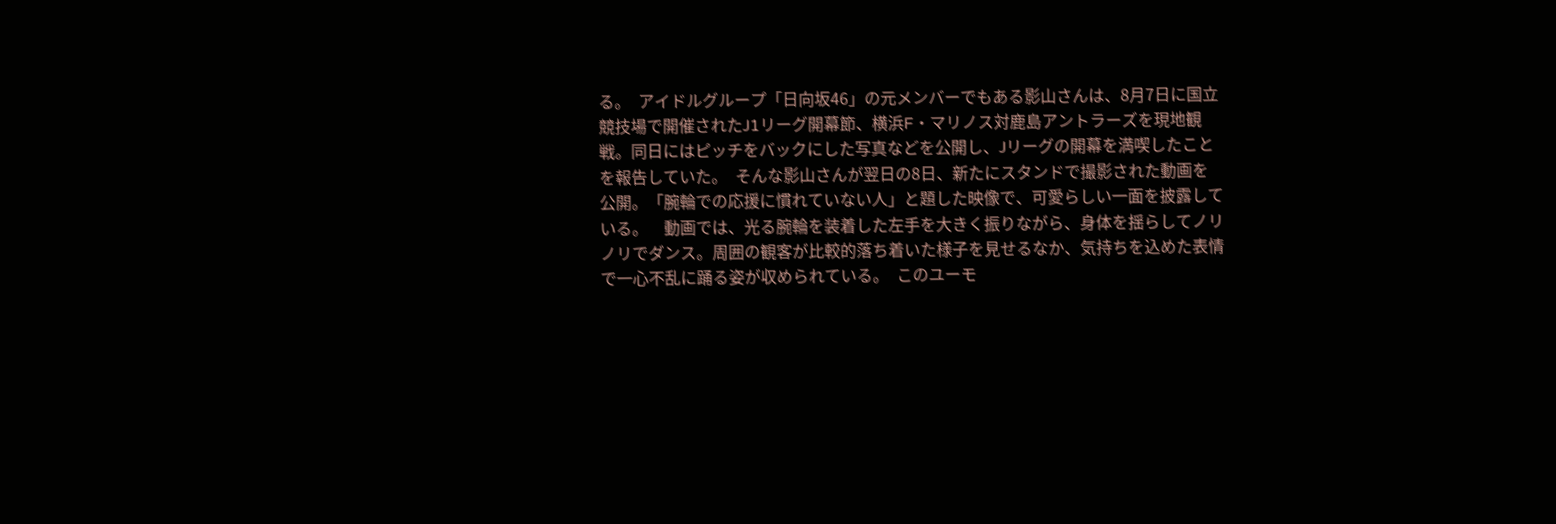る。  アイドルグループ「日向坂46」の元メンバーでもある影山さんは、8月7日に国立競技場で開催されたJ1リーグ開幕節、横浜F・マリノス対鹿島アントラーズを現地観戦。同日にはピッチをバックにした写真などを公開し、Jリーグの開幕を満喫したことを報告していた。  そんな影山さんが翌日の8日、新たにスタンドで撮影された動画を公開。「腕輪での応援に慣れていない人」と題した映像で、可愛らしい一面を披露している。    動画では、光る腕輪を装着した左手を大きく振りながら、身体を揺らしてノリノリでダンス。周囲の観客が比較的落ち着いた様子を見せるなか、気持ちを込めた表情で一心不乱に踊る姿が収められている。  このユーモ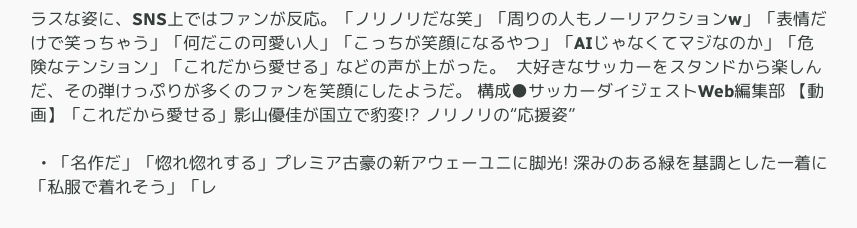ラスな姿に、SNS上ではファンが反応。「ノリノリだな笑」「周りの人もノーリアクションw」「表情だけで笑っちゃう」「何だこの可愛い人」「こっちが笑顔になるやつ」「AIじゃなくてマジなのか」「危険なテンション」「これだから愛せる」などの声が上がった。  大好きなサッカーをスタンドから楽しんだ、その弾けっぷりが多くのファンを笑顔にしたようだ。 構成●サッカーダイジェストWeb編集部 【動画】「これだから愛せる」影山優佳が国立で豹変!? ノリノリの“応援姿”

  • 「名作だ」「惚れ惚れする」プレミア古豪の新アウェーユニに脚光! 深みのある緑を基調とした一着に「私服で着れそう」「レ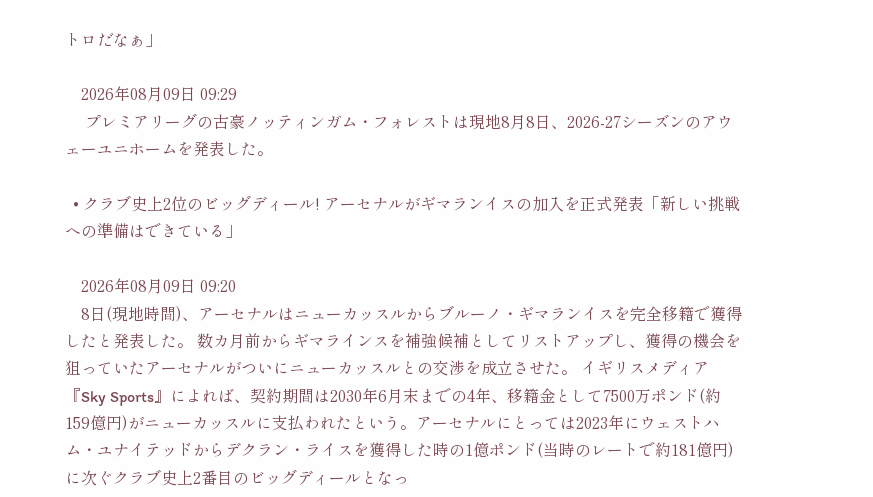トロだなぁ」

    2026年08月09日 09:29
     プレミアリーグの古豪ノッティンガム・フォレストは現地8月8日、2026-27シーズンのアウェーユニホームを発表した。

  • クラブ史上2位のビッグディール! アーセナルがギマランイスの加入を正式発表「新しい挑戦への準備はできている」

    2026年08月09日 09:20
    8日(現地時間)、アーセナルはニューカッスルからブルーノ・ギマランイスを完全移籍で獲得したと発表した。 数カ月前からギマラインスを補強候補としてリストアップし、獲得の機会を狙っていたアーセナルがついにニューカッスルとの交渉を成立させた。 イギリスメディア『Sky Sports』によれば、契約期間は2030年6月末までの4年、移籍金として7500万ポンド(約159億円)がニューカッスルに支払われたという。アーセナルにとっては2023年にウェストハム・ユナイテッドからデクラン・ライスを獲得した時の1億ポンド(当時のレートで約181億円)に次ぐクラブ史上2番目のビッグディールとなっ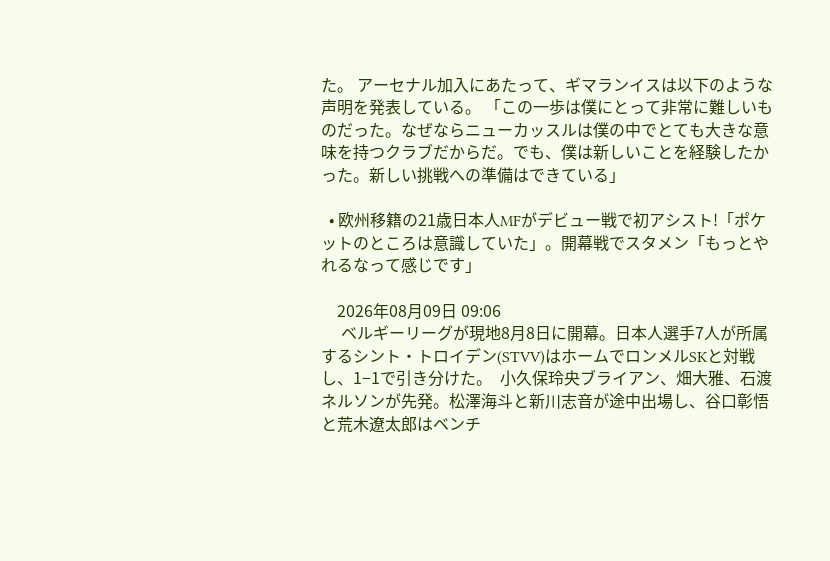た。 アーセナル加入にあたって、ギマランイスは以下のような声明を発表している。 「この一歩は僕にとって非常に難しいものだった。なぜならニューカッスルは僕の中でとても大きな意味を持つクラブだからだ。でも、僕は新しいことを経験したかった。新しい挑戦への準備はできている」

  • 欧州移籍の21歳日本人MFがデビュー戦で初アシスト!「ポケットのところは意識していた」。開幕戦でスタメン「もっとやれるなって感じです」

    2026年08月09日 09:06
     ベルギーリーグが現地8月8日に開幕。日本人選手7人が所属するシント・トロイデン(STVV)はホームでロンメルSKと対戦し、1−1で引き分けた。  小久保玲央ブライアン、畑大雅、石渡ネルソンが先発。松澤海斗と新川志音が途中出場し、谷口彰悟と荒木遼太郎はベンチ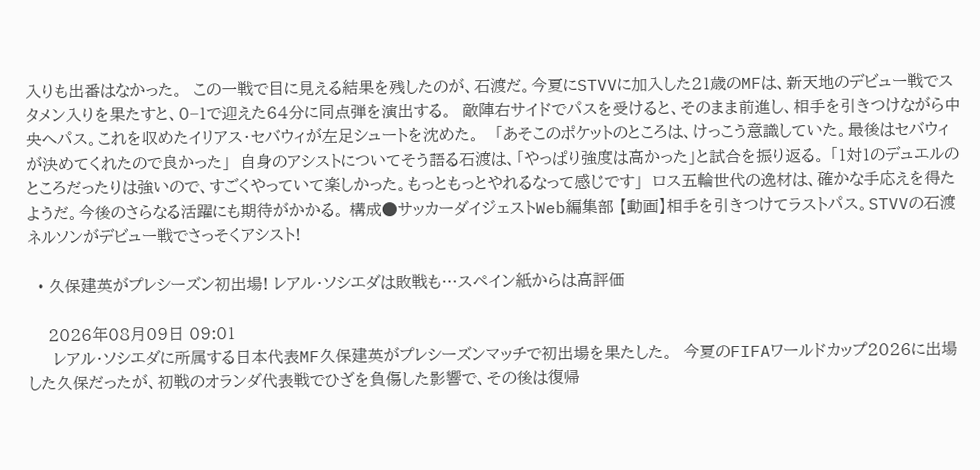入りも出番はなかった。  この一戦で目に見える結果を残したのが、石渡だ。今夏にSTVVに加入した21歳のMFは、新天地のデビュー戦でスタメン入りを果たすと、0−1で迎えた64分に同点弾を演出する。  敵陣右サイドでパスを受けると、そのまま前進し、相手を引きつけながら中央へパス。これを収めたイリアス・セバウィが左足シュートを沈めた。   「あそこのポケットのところは、けっこう意識していた。最後はセバウィが決めてくれたので良かった」  自身のアシストについてそう語る石渡は、「やっぱり強度は高かった」と試合を振り返る。 「1対1のデュエルのところだったりは強いので、すごくやっていて楽しかった。もっともっとやれるなって感じです」  ロス五輪世代の逸材は、確かな手応えを得たようだ。今後のさらなる活躍にも期待がかかる。 構成●サッカーダイジェストWeb編集部 【動画】相手を引きつけてラストパス。STVVの石渡ネルソンがデビュー戦でさっそくアシスト!

  • 久保建英がプレシーズン初出場! レアル・ソシエダは敗戦も…スペイン紙からは高評価

    2026年08月09日 09:01
     レアル・ソシエダに所属する日本代表MF久保建英がプレシーズンマッチで初出場を果たした。  今夏のFIFAワールドカップ2026に出場した久保だったが、初戦のオランダ代表戦でひざを負傷した影響で、その後は復帰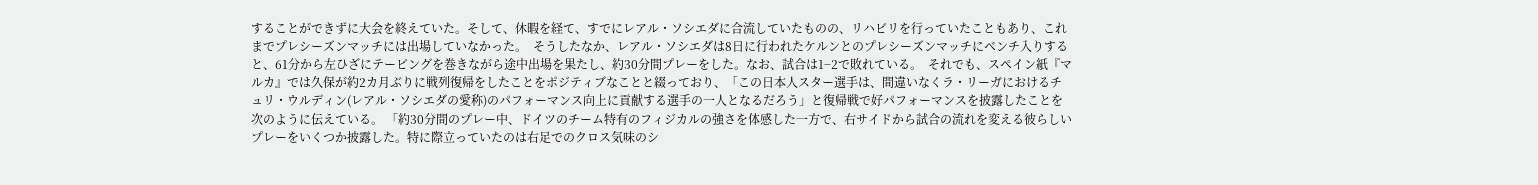することができずに大会を終えていた。そして、休暇を経て、すでにレアル・ソシエダに合流していたものの、リハビリを行っていたこともあり、これまでプレシーズンマッチには出場していなかった。  そうしたなか、レアル・ソシエダは8日に行われたケルンとのプレシーズンマッチにベンチ入りすると、61分から左ひざにテーピングを巻きながら途中出場を果たし、約30分間プレーをした。なお、試合は1−2で敗れている。  それでも、スペイン紙『マルカ』では久保が約2カ月ぶりに戦列復帰をしたことをポジティブなことと綴っており、「この日本人スター選手は、間違いなくラ・リーガにおけるチュリ・ウルディン(レアル・ソシエダの愛称)のパフォーマンス向上に貢献する選手の一人となるだろう」と復帰戦で好パフォーマンスを披露したことを次のように伝えている。 「約30分間のプレー中、ドイツのチーム特有のフィジカルの強さを体感した一方で、右サイドから試合の流れを変える彼らしいプレーをいくつか披露した。特に際立っていたのは右足でのクロス気味のシ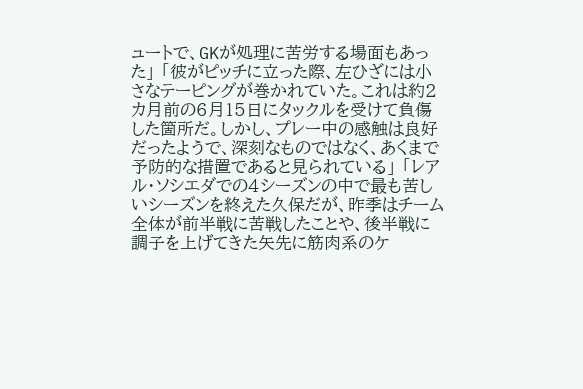ュートで、GKが処理に苦労する場面もあった」 「彼がピッチに立った際、左ひざには小さなテーピングが巻かれていた。これは約2カ月前の6月15日にタックルを受けて負傷した箇所だ。しかし、プレー中の感触は良好だったようで、深刻なものではなく、あくまで予防的な措置であると見られている」 「レアル・ソシエダでの4シーズンの中で最も苦しいシーズンを終えた久保だが、昨季はチーム全体が前半戦に苦戦したことや、後半戦に調子を上げてきた矢先に筋肉系のケ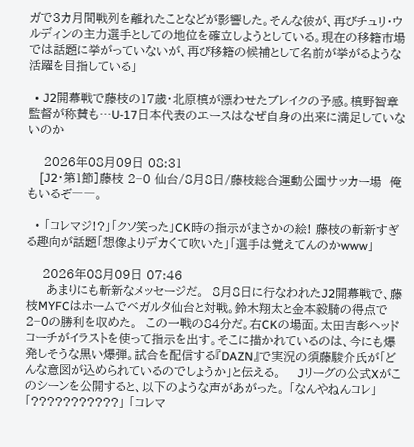ガで3カ月間戦列を離れたことなどが影響した。そんな彼が、再びチュリ・ウルディンの主力選手としての地位を確立しようとしている。現在の移籍市場では話題に挙がっていないが、再び移籍の候補として名前が挙がるような活躍を目指している」

  • J2開幕戦で藤枝の17歳・北原槙が漂わせたブレイクの予感。槙野智章監督が称賛も…U-17日本代表のエースはなぜ自身の出来に満足していないのか

    2026年08月09日 08:31
    [J2・第1節]藤枝 2−0 仙台/8月8日/藤枝総合運動公園サッカー場  俺もいるぞ――。

  • 「コレマジ!?」「クソ笑った」CK時の指示がまさかの絵! 藤枝の斬新すぎる趣向が話題「想像よりデカくて吹いた」「選手は覚えてんのかwww」

    2026年08月09日 07:46
     あまりにも斬新なメッセージだ。  8月8日に行なわれたJ2開幕戦で、藤枝MYFCはホームでベガルタ仙台と対戦。鈴木翔太と金本毅騎の得点で2−0の勝利を収めた。  この一戦の84分だ。右CKの場面。太田吉彰ヘッドコーチがイラストを使って指示を出す。そこに描かれているのは、今にも爆発しそうな黒い爆弾。試合を配信する『DAZN』で実況の須藤駿介氏が「どんな意図が込められているのでしょうか」と伝える。    Jリーグの公式Xがこのシーンを公開すると、以下のような声があがった。 「なんやねんコレ」 「???????????」 「コレマ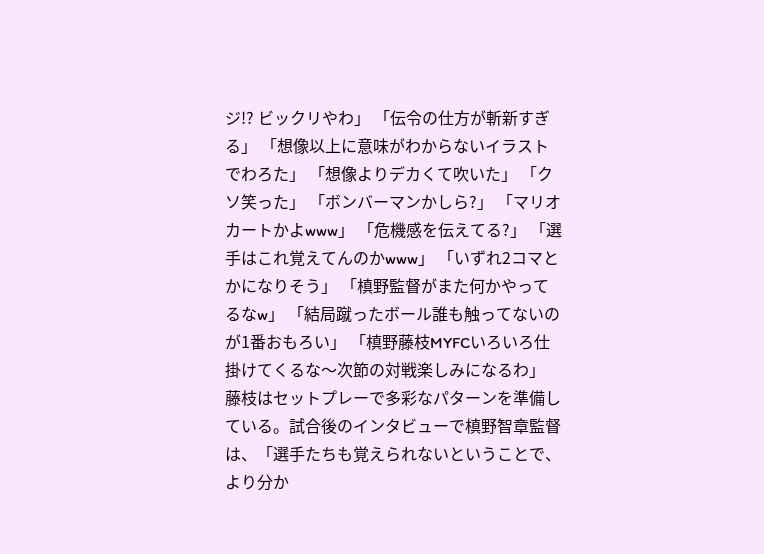ジ!? ビックリやわ」 「伝令の仕方が斬新すぎる」 「想像以上に意味がわからないイラストでわろた」 「想像よりデカくて吹いた」 「クソ笑った」 「ボンバーマンかしら?」 「マリオカートかよwww」 「危機感を伝えてる?」 「選手はこれ覚えてんのかwww」 「いずれ2コマとかになりそう」 「槙野監督がまた何かやってるなw」 「結局蹴ったボール誰も触ってないのが1番おもろい」 「槙野藤枝MYFCいろいろ仕掛けてくるな〜次節の対戦楽しみになるわ」  藤枝はセットプレーで多彩なパターンを準備している。試合後のインタビューで槙野智章監督は、「選手たちも覚えられないということで、より分か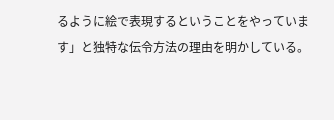るように絵で表現するということをやっています」と独特な伝令方法の理由を明かしている。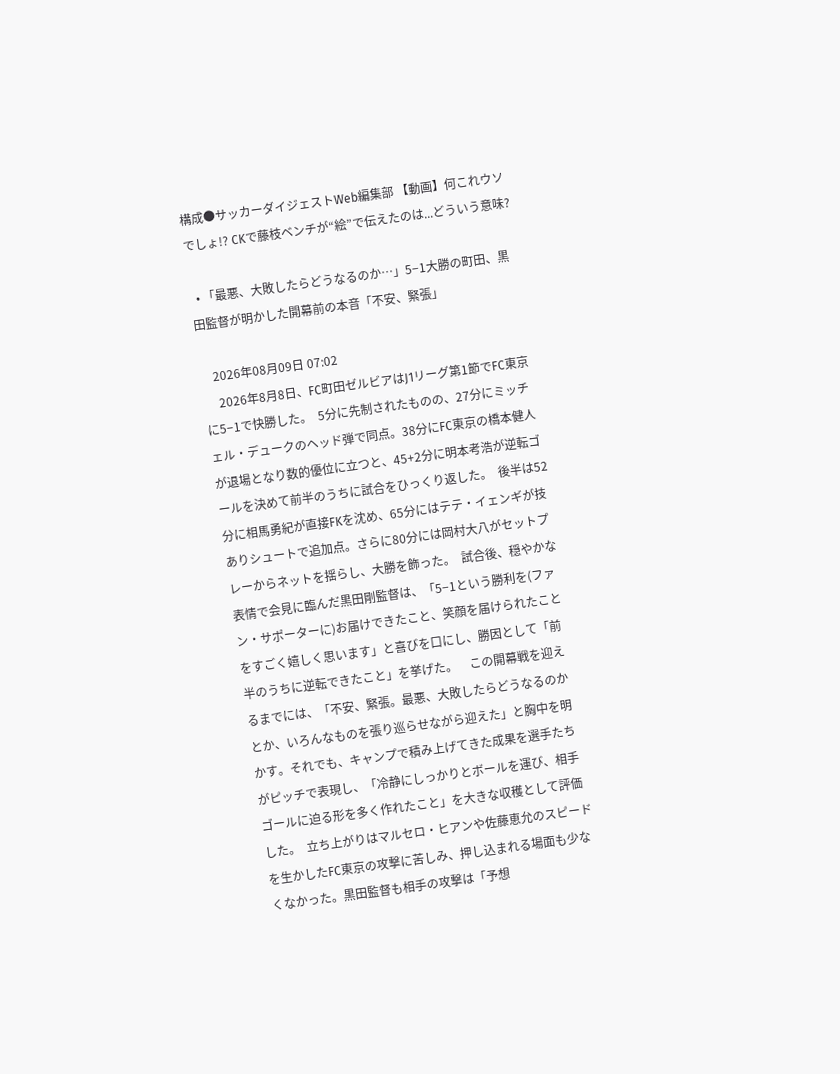構成●サッカーダイジェストWeb編集部 【動画】何これウソでしょ!? CKで藤枝ベンチが“絵”で伝えたのは...どういう意味?

  • 「最悪、大敗したらどうなるのか…」5−1大勝の町田、黒田監督が明かした開幕前の本音「不安、緊張」

    2026年08月09日 07:02
     2026年8月8日、FC町田ゼルビアはJ1リーグ第1節でFC東京に5−1で快勝した。  5分に先制されたものの、27分にミッチェル・デュークのヘッド弾で同点。38分にFC東京の橋本健人が退場となり数的優位に立つと、45+2分に明本考浩が逆転ゴールを決めて前半のうちに試合をひっくり返した。  後半は52分に相馬勇紀が直接FKを沈め、65分にはテテ・イェンギが技ありシュートで追加点。さらに80分には岡村大八がセットプレーからネットを揺らし、大勝を飾った。  試合後、穏やかな表情で会見に臨んだ黒田剛監督は、「5−1という勝利を(ファン・サポーターに)お届けできたこと、笑顔を届けられたことをすごく嬉しく思います」と喜びを口にし、勝因として「前半のうちに逆転できたこと」を挙げた。    この開幕戦を迎えるまでには、「不安、緊張。最悪、大敗したらどうなるのかとか、いろんなものを張り巡らせながら迎えた」と胸中を明かす。それでも、キャンプで積み上げてきた成果を選手たちがピッチで表現し、「冷静にしっかりとボールを運び、相手ゴールに迫る形を多く作れたこと」を大きな収穫として評価した。  立ち上がりはマルセロ・ヒアンや佐藤恵允のスピードを生かしたFC東京の攻撃に苦しみ、押し込まれる場面も少なくなかった。黒田監督も相手の攻撃は「予想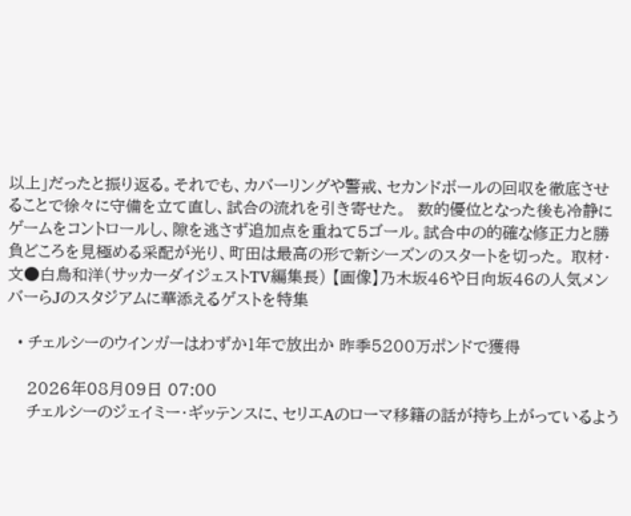以上」だったと振り返る。それでも、カバーリングや警戒、セカンドボールの回収を徹底させることで徐々に守備を立て直し、試合の流れを引き寄せた。  数的優位となった後も冷静にゲームをコントロールし、隙を逃さず追加点を重ねて5ゴール。試合中の的確な修正力と勝負どころを見極める采配が光り、町田は最高の形で新シーズンのスタートを切った。 取材・文●白鳥和洋(サッカーダイジェストTV編集長) 【画像】乃木坂46や日向坂46の人気メンバーらJのスタジアムに華添えるゲストを特集

  • チェルシーのウインガーはわずか1年で放出か 昨季5200万ポンドで獲得

    2026年08月09日 07:00
    チェルシーのジェイミー・ギッテンスに、セリエAのローマ移籍の話が持ち上がっているよう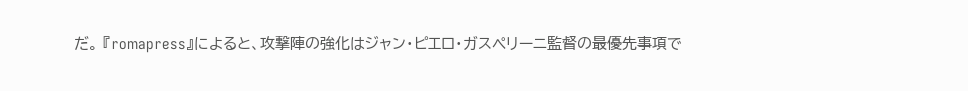だ。 『romapress』によると、攻撃陣の強化はジャン・ピエロ・ガスペリーニ監督の最優先事項で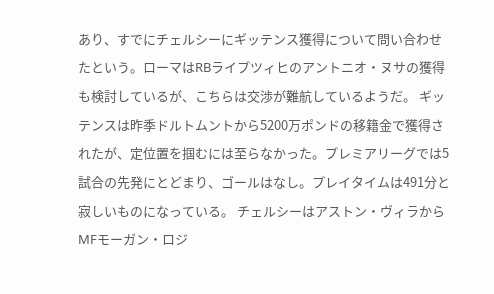あり、すでにチェルシーにギッテンス獲得について問い合わせたという。ローマはRBライプツィヒのアントニオ・ヌサの獲得も検討しているが、こちらは交渉が難航しているようだ。 ギッテンスは昨季ドルトムントから5200万ポンドの移籍金で獲得されたが、定位置を掴むには至らなかった。プレミアリーグでは5試合の先発にとどまり、ゴールはなし。プレイタイムは491分と寂しいものになっている。 チェルシーはアストン・ヴィラからMFモーガン・ロジ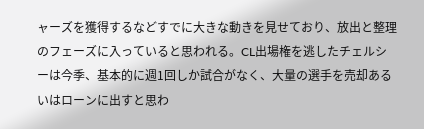ャーズを獲得するなどすでに大きな動きを見せており、放出と整理のフェーズに入っていると思われる。CL出場権を逃したチェルシーは今季、基本的に週1回しか試合がなく、大量の選手を売却あるいはローンに出すと思わ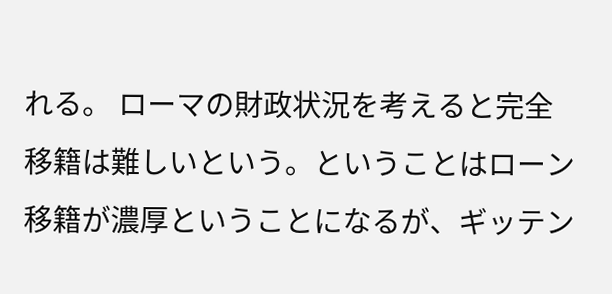れる。 ローマの財政状況を考えると完全移籍は難しいという。ということはローン移籍が濃厚ということになるが、ギッテン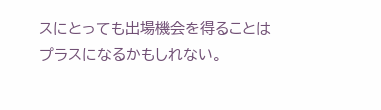スにとっても出場機会を得ることはプラスになるかもしれない。